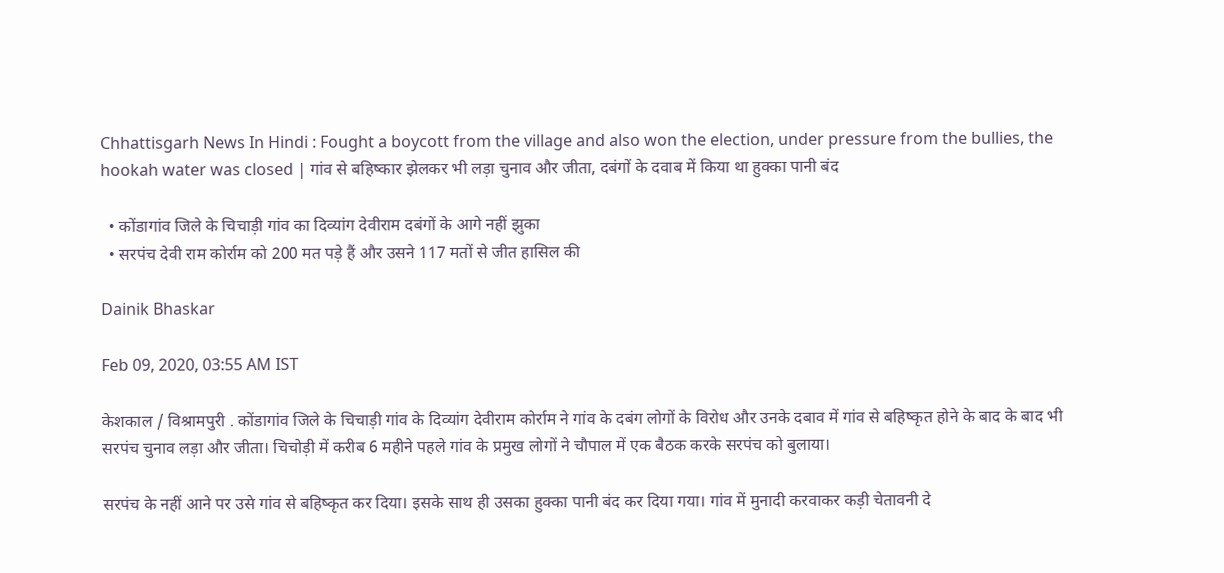Chhattisgarh News In Hindi : Fought a boycott from the village and also won the election, under pressure from the bullies, the hookah water was closed | गांव से बहिष्कार झेलकर भी लड़ा चुनाव और जीता, दबंगों के दवाब में किया था हुक्का पानी बंद

  • कोंडागांव जिले के चिचाड़ी गांव का दिव्यांग देवीराम दबंगों के आगे नहीं झुका
  • सरपंच देवी राम कोर्राम को 200 मत पड़े हैं और उसने 117 मतों से जीत हासिल की

Dainik Bhaskar

Feb 09, 2020, 03:55 AM IST

केशकाल / विश्रामपुरी . कोंडागांव जिले के चिचाड़ी गांव के दिव्यांग देवीराम कोर्राम ने गांव के दबंग लोगों के विरोध और उनके दबाव में गांव से बहिष्कृत होने के बाद के बाद भी सरपंच चुनाव लड़ा और जीता। चिचोड़ी में करीब 6 महीने पहले गांव के प्रमुख लोगों ने चौपाल में एक बैठक करके सरपंच को बुलाया।

सरपंच के नहीं आने पर उसे गांव से बहिष्कृत कर दिया। इसके साथ ही उसका हुक्का पानी बंद कर दिया गया। गांव में मुनादी करवाकर कड़ी चेतावनी दे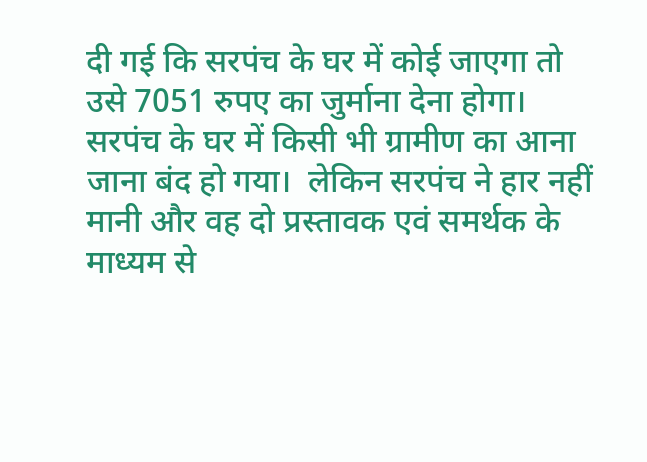दी गई कि सरपंच के घर में कोई जाएगा तो उसे 7051 रुपए का जुर्माना देना होगा। सरपंच के घर में किसी भी ग्रामीण का आना जाना बंद हो गया।  लेकिन सरपंच ने हार नहीं मानी और वह दो प्रस्तावक एवं समर्थक के माध्यम से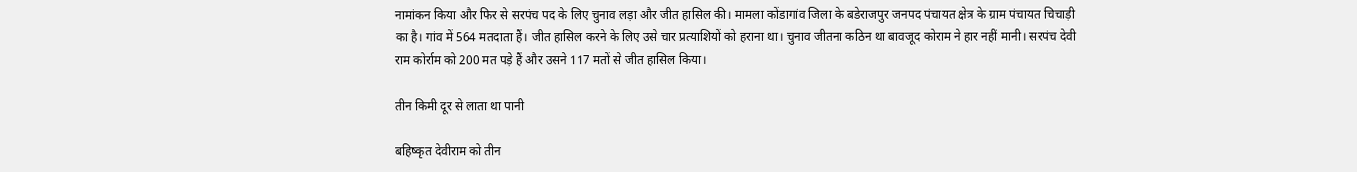नामांकन किया और फिर से सरपंच पद के लिए चुनाव लड़ा और जीत हासिल की। मामला कोंडागांव जिला के बडेराजपुर जनपद पंचायत क्षेत्र के ग्राम पंचायत चिचाड़ी का है। गांव में 564 मतदाता हैं। जीत हासिल करने के लिए उसे चार प्रत्याशियों को हराना था। चुनाव जीतना कठिन था बावजूद कोराम ने हार नहीं मानी। सरपंच देवी राम कोर्राम को 200 मत पड़े हैं और उसने 117 मतों से जीत हासिल किया।

तीन किमी दूर से लाता था पानी

बहिष्कृत देवीराम को तीन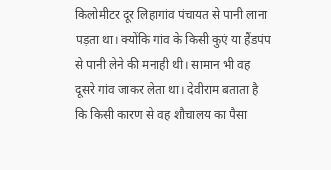किलोमीटर दूर लिहागांव पंचायत से पानी लाना पड़ता था। क्योंकि गांव के किसी कुएं या हैंडपंप से पानी लेने की मनाही थी। सामान भी वह दूसरे गांव जाकर लेता था। देवीराम बताता है कि किसी कारण से वह शौचालय का पैसा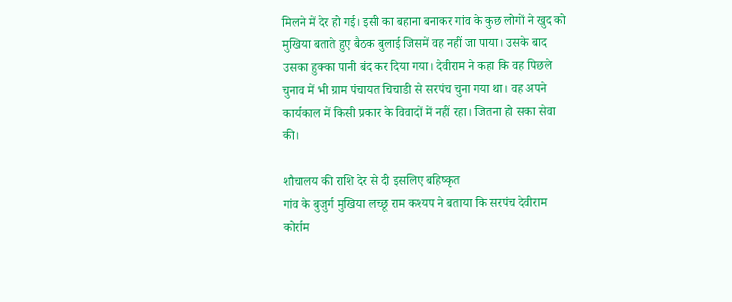मिलने में देर हो गई। इसी का बहाना बनाकर गांव के कुछ लोगों ने खुद को मुखिया बताते हुए बैठक बुलाई जिसमें वह नहीं जा पाया। उसके बाद उसका हुक्का पानी बंद कर दिया गया। देवीराम ने कहा कि वह पिछले चुनाव में भी ग्राम पंचायत चिचाडी से सरपंच चुना गया था। वह अपने कार्यकाल में किसी प्रकार के विवादों में नहीं रहा। जितना हो सका सेवा की।

शौचालय की राशि देर से दी इसलिए बहिष्कृत
गांव के बुजुर्ग मुखिया लच्छू राम कश्यप ने बताया कि सरपंच देवीराम कोर्राम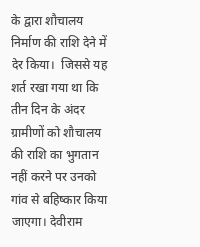के द्वारा शौचालय निर्माण की राशि देने में देर किया।  जिससे यह शर्त रखा गया था कि तीन दिन के अंदर ग्रामीणों को शौचालय की राशि का भुगतान नहीं करने पर उनको गांव से बहिष्कार किया जाएगा। देवीराम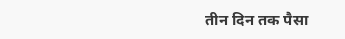तीन दिन तक पैसा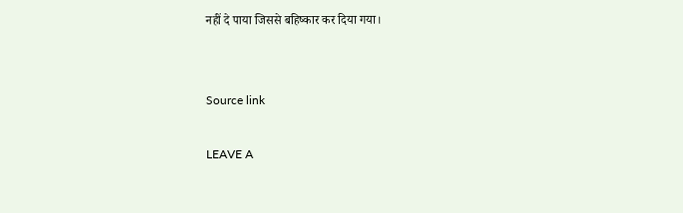नहीं दे पाया जिससे बहिष्कार कर दिया गया।


Source link

LEAVE A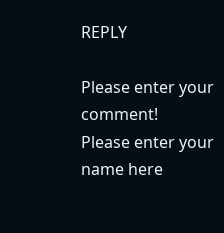REPLY

Please enter your comment!
Please enter your name here